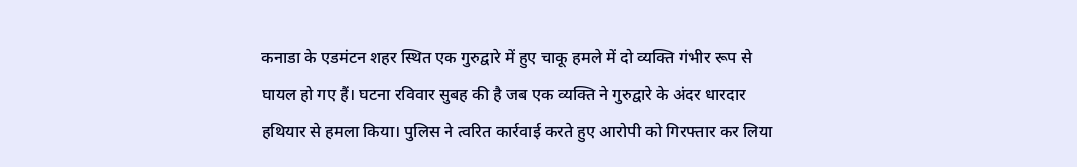कनाडा के एडमंटन शहर स्थित एक गुरुद्वारे में हुए चाकू हमले में दो व्यक्ति गंभीर रूप से घायल हो गए हैं। घटना रविवार सुबह की है जब एक व्यक्ति ने गुरुद्वारे के अंदर धारदार हथियार से हमला किया। पुलिस ने त्वरित कार्रवाई करते हुए आरोपी को गिरफ्तार कर लिया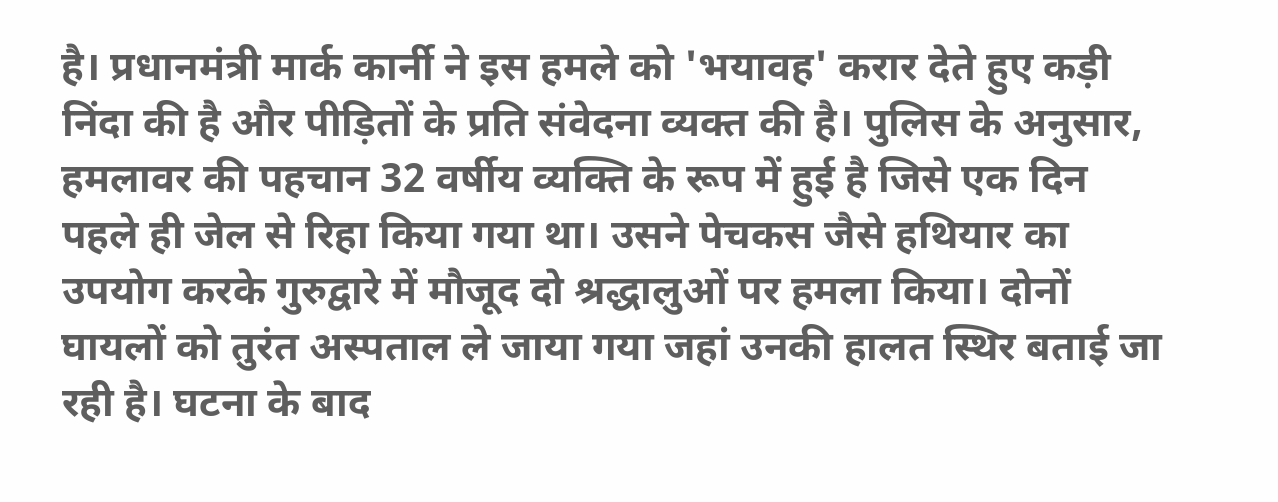है। प्रधानमंत्री मार्क कार्नी ने इस हमले को 'भयावह' करार देते हुए कड़ी निंदा की है और पीड़ितों के प्रति संवेदना व्यक्त की है। पुलिस के अनुसार, हमलावर की पहचान 32 वर्षीय व्यक्ति के रूप में हुई है जिसे एक दिन पहले ही जेल से रिहा किया गया था। उसने पेचकस जैसे हथियार का उपयोग करके गुरुद्वारे में मौजूद दो श्रद्धालुओं पर हमला किया। दोनों घायलों को तुरंत अस्पताल ले जाया गया जहां उनकी हालत स्थिर बताई जा रही है। घटना के बाद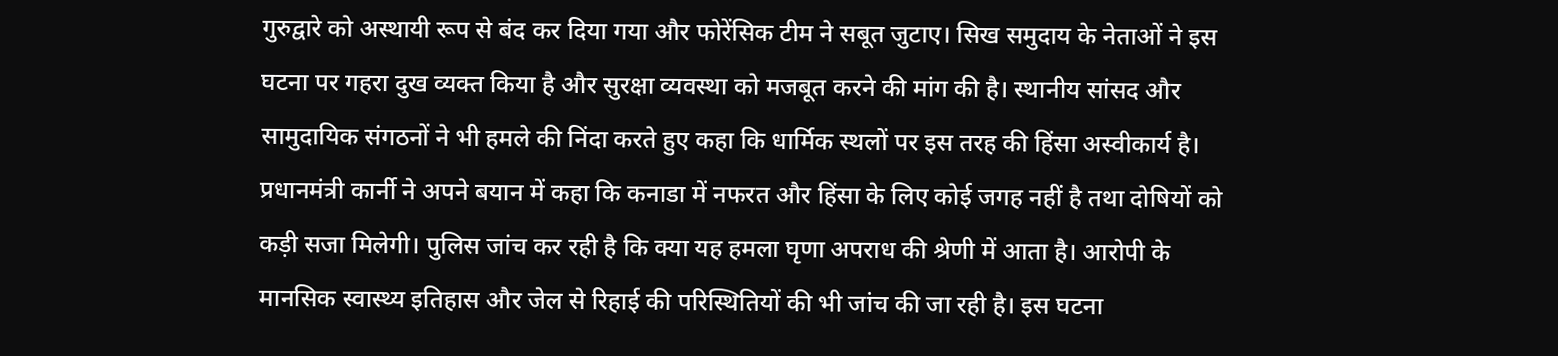गुरुद्वारे को अस्थायी रूप से बंद कर दिया गया और फोरेंसिक टीम ने सबूत जुटाए। सिख समुदाय के नेताओं ने इस घटना पर गहरा दुख व्यक्त किया है और सुरक्षा व्यवस्था को मजबूत करने की मांग की है। स्थानीय सांसद और सामुदायिक संगठनों ने भी हमले की निंदा करते हुए कहा कि धार्मिक स्थलों पर इस तरह की हिंसा अस्वीकार्य है। प्रधानमंत्री कार्नी ने अपने बयान में कहा कि कनाडा में नफरत और हिंसा के लिए कोई जगह नहीं है तथा दोषियों को कड़ी सजा मिलेगी। पुलिस जांच कर रही है कि क्या यह हमला घृणा अपराध की श्रेणी में आता है। आरोपी के मानसिक स्वास्थ्य इतिहास और जेल से रिहाई की परिस्थितियों की भी जांच की जा रही है। इस घटना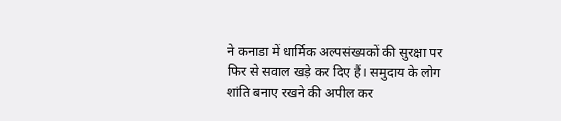ने कनाडा में धार्मिक अल्पसंख्यकों की सुरक्षा पर फिर से सवाल खड़े कर दिए हैं। समुदाय के लोग शांति बनाए रखने की अपील कर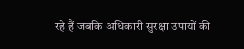रहे हैं जबकि अधिकारी सुरक्षा उपायों की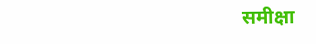समीक्षा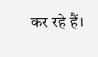कर रहे हैं।